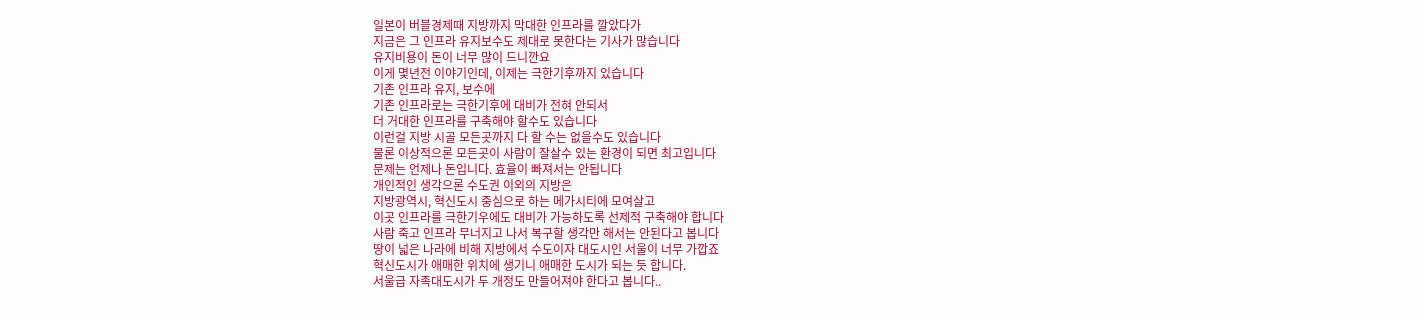일본이 버블경제때 지방까지 막대한 인프라를 깔았다가
지금은 그 인프라 유지보수도 제대로 못한다는 기사가 많습니다
유지비용이 돈이 너무 많이 드니깐요
이게 몇년전 이야기인데, 이제는 극한기후까지 있습니다
기존 인프라 유지, 보수에
기존 인프라로는 극한기후에 대비가 전혀 안되서
더 거대한 인프라를 구축해야 할수도 있습니다
이런걸 지방 시골 모든곳까지 다 할 수는 없을수도 있습니다
물론 이상적으론 모든곳이 사람이 잘살수 있는 환경이 되면 최고입니다
문제는 언제나 돈입니다. 효율이 빠져서는 안됩니다
개인적인 생각으론 수도권 이외의 지방은
지방광역시, 혁신도시 중심으로 하는 메가시티에 모여살고
이곳 인프라를 극한기우에도 대비가 가능하도록 선제적 구축해야 합니다
사람 죽고 인프라 무너지고 나서 복구할 생각만 해서는 안된다고 봅니다
땅이 넓은 나라에 비해 지방에서 수도이자 대도시인 서울이 너무 가깝죠
혁신도시가 애매한 위치에 생기니 애매한 도시가 되는 듯 합니다.
서울급 자족대도시가 두 개정도 만들어져야 한다고 봅니다..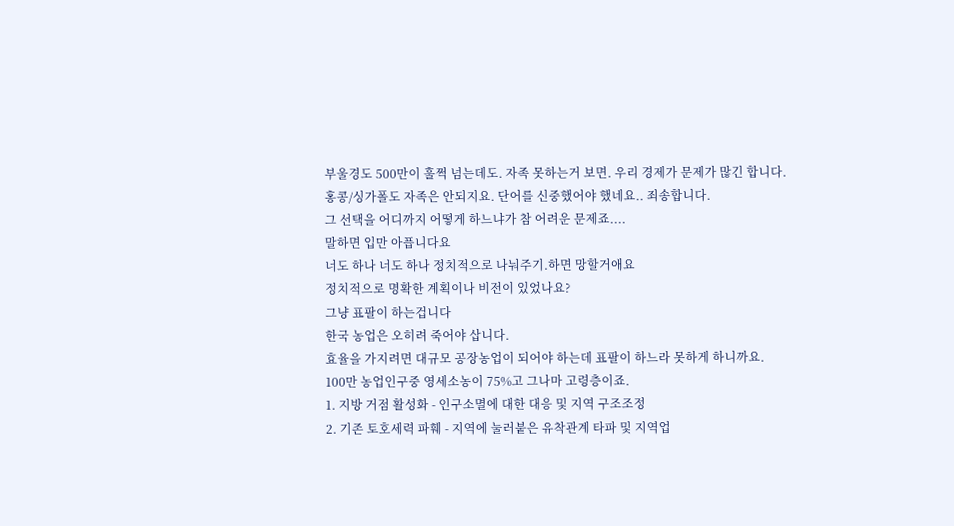부울경도 500만이 훌쩍 넘는데도. 자족 못하는거 보면. 우리 경제가 문제가 많긴 합니다.
홍콩/싱가폴도 자족은 안되지요. 단어를 신중했어야 했네요.. 죄송합니다.
그 선택을 어디까지 어떻게 하느냐가 참 어려운 문제죠....
말하면 입만 아픕니다요
너도 하나 너도 하나 정치적으로 나눠주기.하면 망할거애요
정치적으로 명확한 계획이나 비전이 있었나요?
그냥 표팔이 하는겁니다
한국 농업은 오히려 죽어야 삽니다.
효율을 가지려면 대규모 공장농업이 되어야 하는데 표팔이 하느라 못하게 하니까요.
100만 농업인구중 영세소농이 75%고 그나마 고령층이죠.
1. 지방 거점 활성화 - 인구소멸에 대한 대응 및 지역 구조조정
2. 기존 토호세력 파훼 - 지역에 눌러붙은 유착관계 타파 및 지역업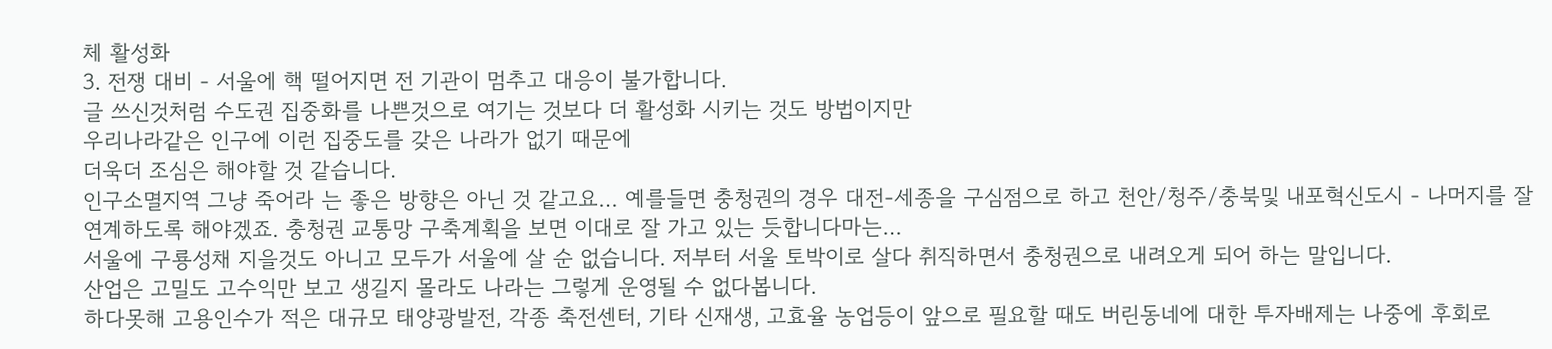체 활성화
3. 전쟁 대비 - 서울에 핵 떨어지면 전 기관이 멈추고 대응이 불가합니다.
글 쓰신것처럼 수도권 집중화를 나쁜것으로 여기는 것보다 더 활성화 시키는 것도 방법이지만
우리나라같은 인구에 이런 집중도를 갖은 나라가 없기 때문에
더욱더 조심은 해야할 것 같습니다.
인구소멸지역 그냥 죽어라 는 좋은 방향은 아닌 것 같고요… 예를들면 충청권의 경우 대전-세종을 구심점으로 하고 천안/청주/충북및 내포혁신도시 - 나머지를 잘 연계하도록 해야겠죠. 충청권 교통망 구축계획을 보면 이대로 잘 가고 있는 듯합니다마는…
서울에 구룡성채 지을것도 아니고 모두가 서울에 살 순 없습니다. 저부터 서울 토박이로 살다 취직하면서 충청권으로 내려오게 되어 하는 말입니다.
산업은 고밀도 고수익만 보고 생길지 몰라도 나라는 그렇게 운영될 수 없다봅니다.
하다못해 고용인수가 적은 대규모 태양광발전, 각종 축전센터, 기타 신재생, 고효율 농업등이 앞으로 필요할 때도 버린동네에 대한 투자배제는 나중에 후회로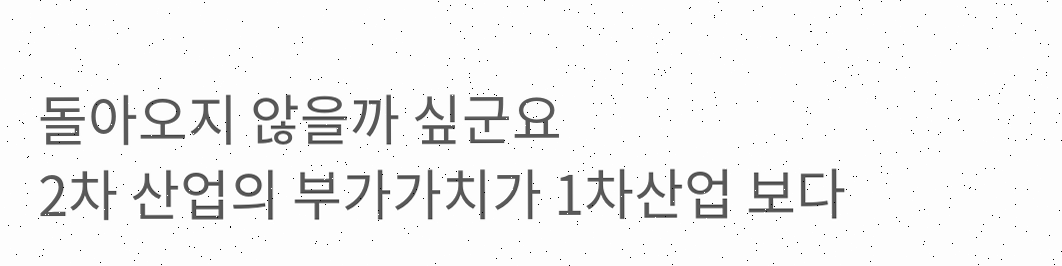돌아오지 않을까 싶군요
2차 산업의 부가가치가 1차산업 보다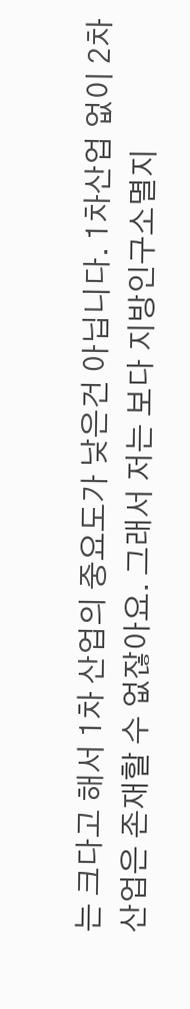는 크다고 해서 1차 산업의 중요도가 낮은건 아닙니다. 1차산업 없이 2차 산업은 존재할 수 없잖아요. 그래서 저는 보다 지방인구소멸지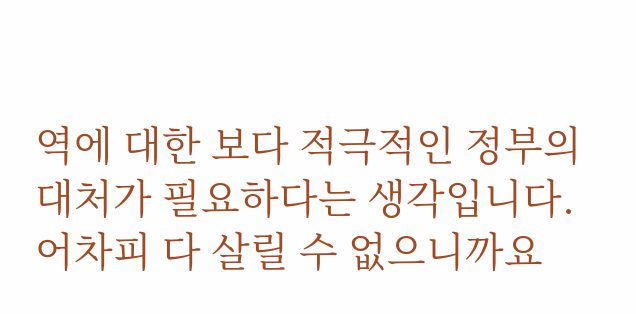역에 대한 보다 적극적인 정부의 대처가 필요하다는 생각입니다.
어차피 다 살릴 수 없으니까요